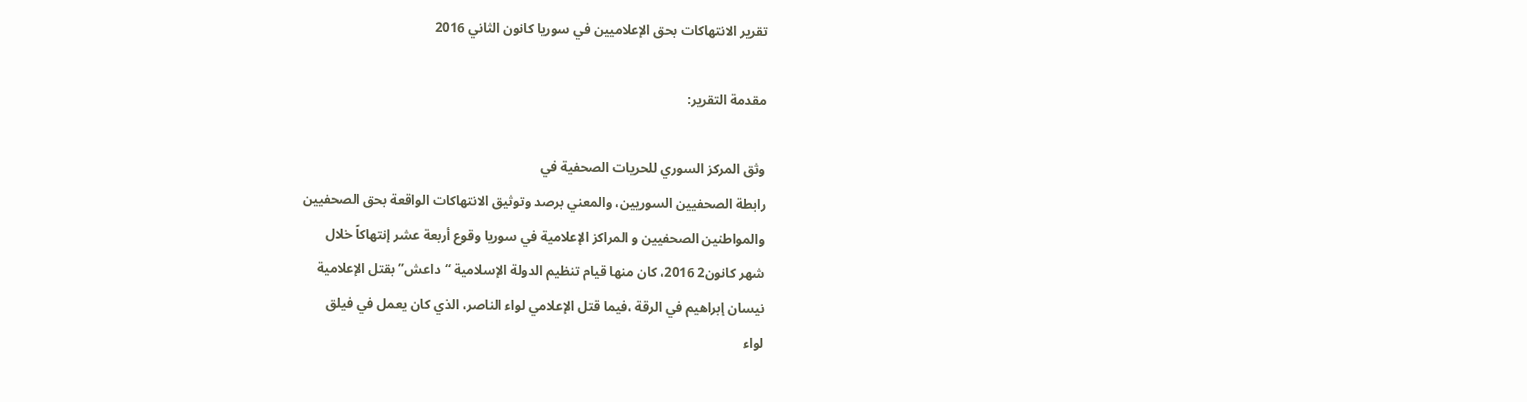تقرير الانتهاكات بحق الإعلاميين في سوريا كانون الثاني 2016

مقدمة التقرير:

وثق المركز السوري للحريات الصحفية في
رابطة الصحفيين السوريين، والمعني برصد وتوثيق الانتهاكات الواقعة بحق الصحفيين
والمواطنين الصحفيين و المراكز الإعلامية في سوريا وقوع أربعة عشر إنتهاكاً خلال
شهر كانون2 2016، كان منها قيام تنظيم الدولة الإسلامية “داعش” بقتل الإعلامية
نيسان إبراهيم في الرقة ،فيما قتل الإعلامي لواء الناصر، الذي كان يعمل في فيلق
لواء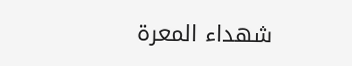شهداء المعرة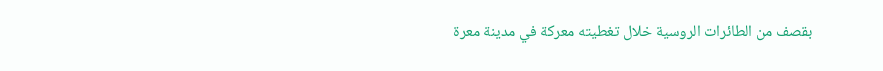بقصف من الطائرات الروسية خلال تغطيته معركة في مدينة معرة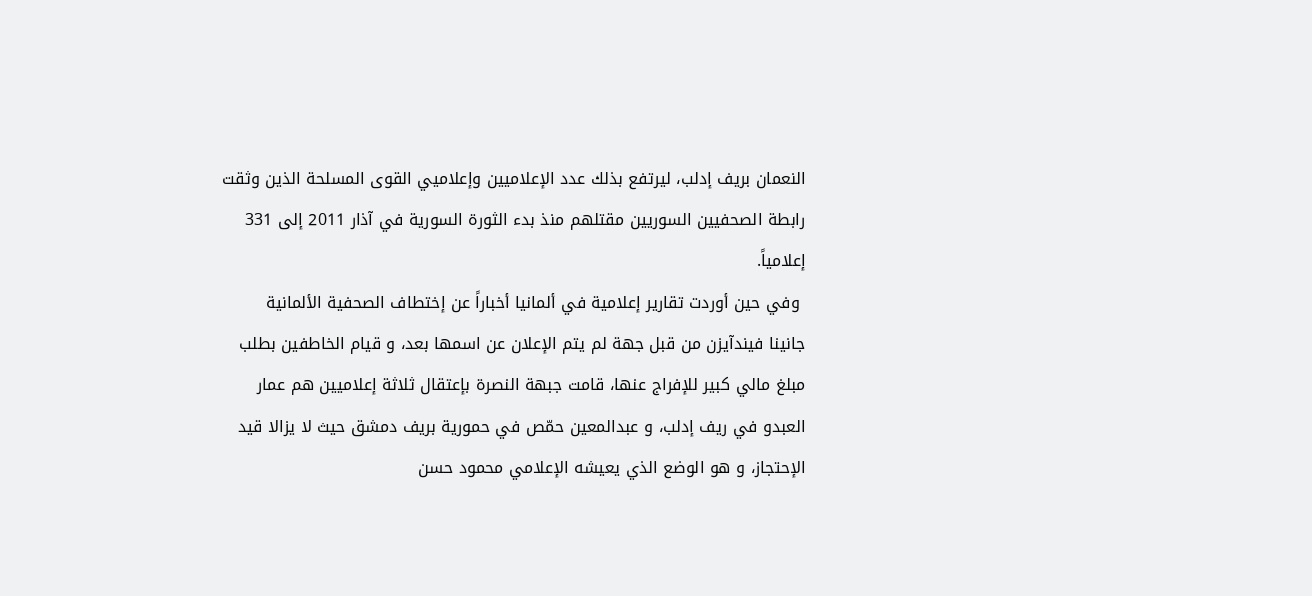النعمان بريف إدلب، ليرتفع بذلك عدد الإعلاميين وإعلاميي القوى المسلحة الذين وثقت
رابطة الصحفيين السوريين مقتلهم منذ بدء الثورة السورية في آذار 2011 إلى 331
إعلامياً.
 وفي حين أوردت تقارير إعلامية في ألمانيا أخباراً عن إختطاف الصحفية الألمانية
جانينا فيندآيزن من قبل جهة لم يتم الإعلان عن اسمها بعد، و قيام الخاطفين بطلب
مبلغ مالي كبير للإفراج عنها، قامت جبهة النصرة بإعتقال ثلاثة إعلاميين هم عمار
العبدو في ريف إدلب، و عبدالمعين حمّص في حمورية بريف دمشق حيث لا يزالا قيد
الإحتجاز، و هو الوضع الذي يعيشه الإعلامي محمود حسن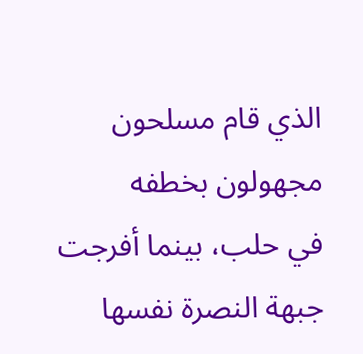الذي قام مسلحون مجهولون بخطفه
في حلب، بينما أفرجت جبهة النصرة نفسها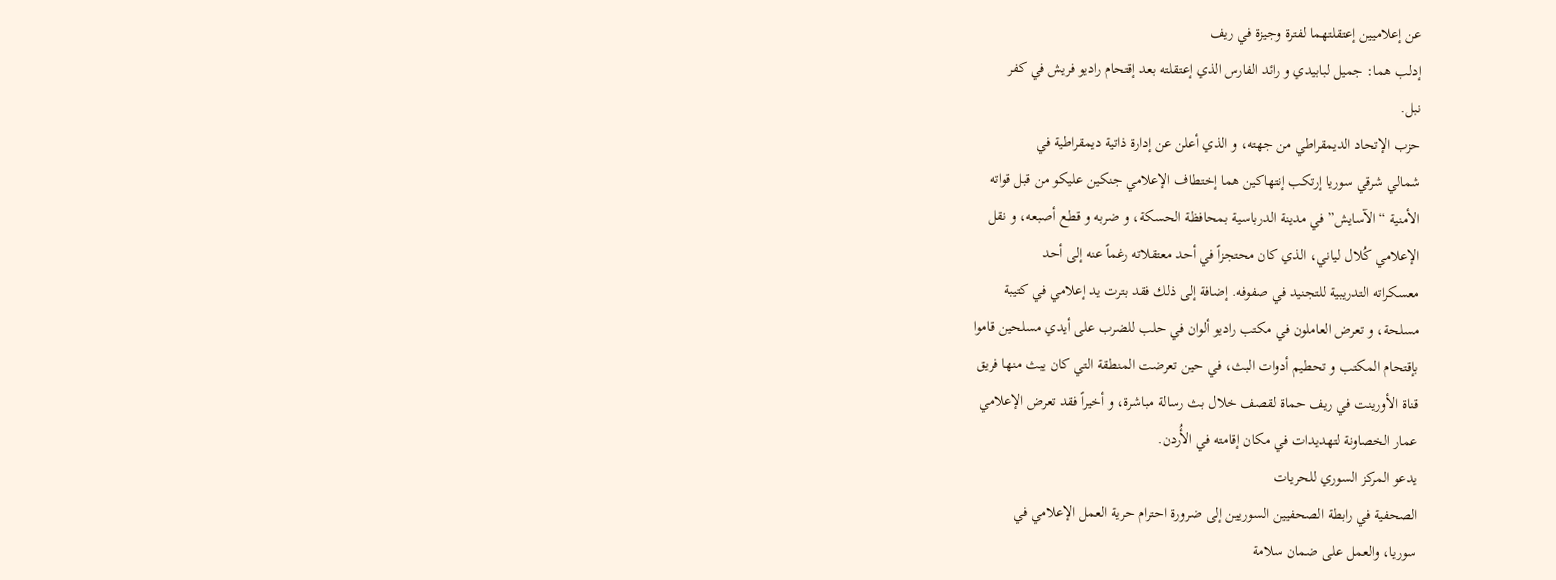عن إعلاميين إعتقلتهما لفترة وجيزة في ريف
إدلب هما: جميل لبابيدي و رائد الفارس الذي إعتقلته بعد إقتحام راديو فريش في كفر
نبل.
حزب الإتحاد الديمقراطي من جهته، و الذي أعلن عن إدارة ذاتية ديمقراطية في
شمالي شرقي سوريا إرتكب إنتهاكين هما إختطاف الإعلامي جنكين عليكو من قبل قواته
الأمنية “الآسايش” في مدينة الدرباسية بمحافظة الحسكة، و ضربه و قطع أصبعه، و نقل
الإعلامي كُلال لياني، الذي كان محتجزاً في أحد معتقلاته رغماً عنه إلى أحد
معسكراته التدريبية للتجنيد في صفوفه. إضافة إلى ذلك فقد بترت يد إعلامي في كتيبة
مسلحة، و تعرض العاملون في مكتب راديو ألوان في حلب للضرب على أيدي مسلحين قاموا
بإقتحام المكتب و تحطيم أدوات البث، في حين تعرضت المنطقة التي كان يبث منها فريق
قناة الأورينت في ريف حماة لقصف خلال بث رسالة مباشرة، و أخيراً فقد تعرض الإعلامي
عمار الخصاونة لتهديدات في مكان إقامته في الأُردن.
يدعو المركز السوري للحريات
الصحفية في رابطة الصحفيين السوريين إلى ضرورة احترام حرية العمل الإعلامي في
سوريا، والعمل على ضمان سلامة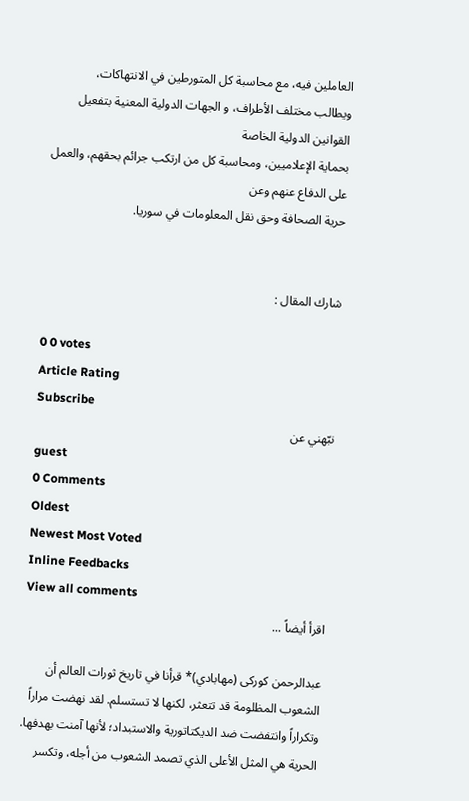العاملين فيه، مع محاسبة كل المتورطين في الانتهاكات،
ويطالب مختلف الأطراف، و الجهات الدولية المعنية بتفعيل القوانين الدولية الخاصة
بحماية الإعلاميين، ومحاسبة كل من ارتكب جرائم بحقهم، والعمل على الدفاع عنهم وعن
حرية الصحافة وحق نقل المعلومات في سوريا.


شارك المقال :

0 0 votes
Article Rating
Subscribe
نبّهني عن
guest
0 Comments
Oldest
Newest Most Voted
Inline Feedbacks
View all comments
اقرأ أيضاً ...

عبدالرحمن کورکی (مهابادي)* قرأنا في تاريخ ثورات العالم أن الشعوب المظلومة قد تتعثر، لكنها لا تستسلم. لقد نهضت مراراً وتكراراً وانتفضت ضد الديكتاتورية والاستبداد؛ لأنها آمنت بهدفها. الحرية هي المثل الأعلى الذي تصمد الشعوب من أجله، وتكسر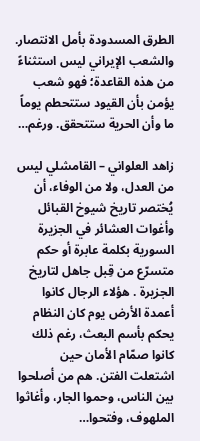الطرق المسدودة بأمل الانتصار. والشعب الإيراني ليس استثناءً من هذه القاعدة؛ فهو شعب يؤمن بأن القيود ستتحطم يوماً ما وأن الحرية ستتحقق. ورغم…

زاهد العلواني – القامشلي ليس من العدل، ولا من الوفاء، أن يُختصر تاريخ شيوخ القبائل وأغوات العشائر في الجزيرة السورية بكلمة عابرة أو حكم متسرّع من قِبل جاهل لتاريخ الجزيرة . هؤلاء الرجال كانوا أعمدة الأرض يوم كان النظام يحكم بأسم البعث، رغم ذلك كانوا صمّام الأمان حين اشتعلت الفتن. هم من أصلحوا بين الناس، وحموا الجار، وأغاثوا الملهوف، وفتحوا…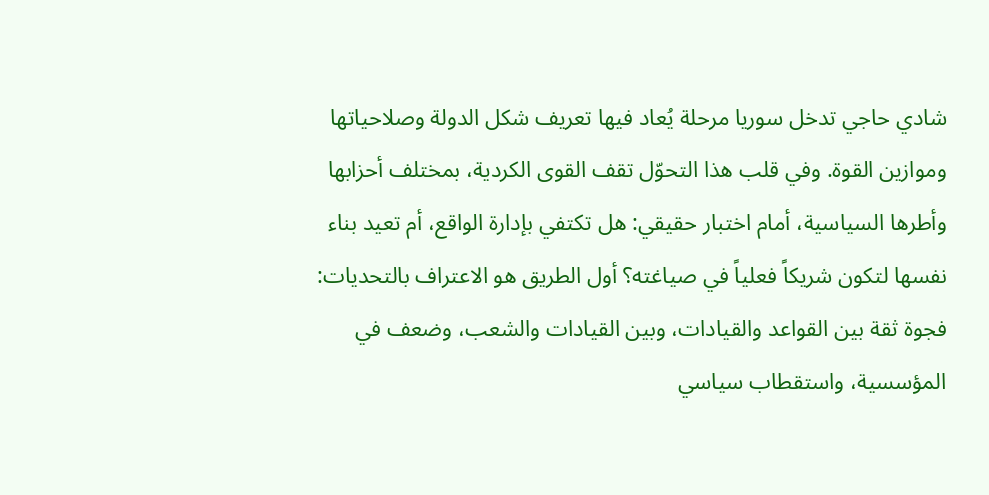شادي حاجي تدخل سوريا مرحلة يُعاد فيها تعريف شكل الدولة وصلاحياتها وموازين القوة. وفي قلب هذا التحوّل تقف القوى الكردية، بمختلف أحزابها وأطرها السياسية، أمام اختبار حقيقي: هل تكتفي بإدارة الواقع، أم تعيد بناء نفسها لتكون شريكاً فعلياً في صياغته؟ أول الطريق هو الاعتراف بالتحديات: فجوة ثقة بين القواعد والقيادات، وبين القيادات والشعب، وضعف في المؤسسية، واستقطاب سياسي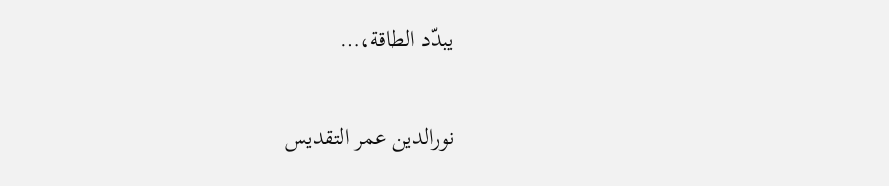يبدّد الطاقة،…

نورالدين عمر التقديس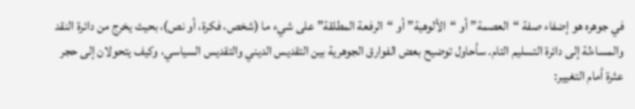في جوهره هو إضفاء صفة “العصمة” أو “الألوهية” أو “الرفعة المطلقة” على شيء ما (شخص، فكرة، أو نص)، بحيث يخرج من دائرة النقد والمساءلة إلى دائرة التسليم التام. سأحاول توضيح بعض الفوارق الجوهرية بين التقديس الديني والتقديس السياسي، وكيف يتحولان إلى حجر عثرة أمام التغيير: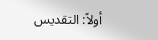أولاً: التقديس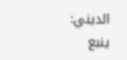الديني: ينبع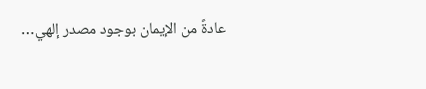عادةً من الإيمان بوجود مصدر إلهي…